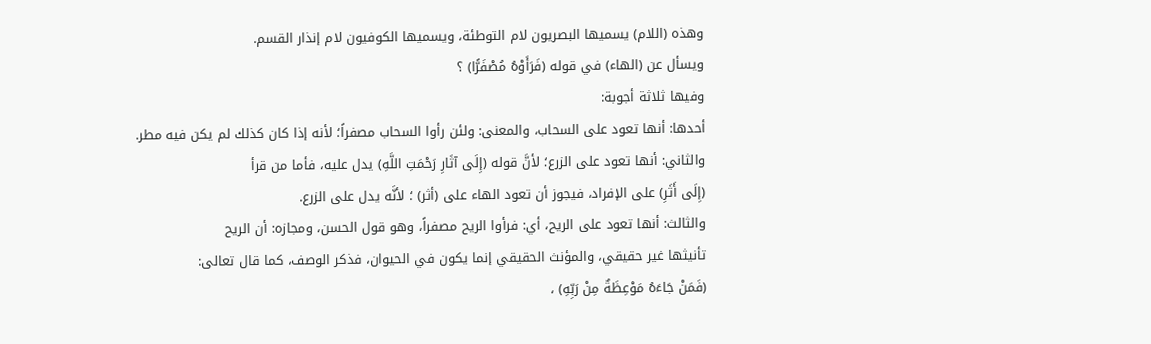وهذه (اللام) يسميها البصريون لام التوطئة، ويسميها الكوفيون لام إنذار القسم.
ويسأل عن (الهاء) في قوله (فَرَأَوْهُ مُصْفَرًّا) ؟
وفيها ثلاثة أجوبة:
أحدها: أنها تعود على السحاب، والمعنى: ولئن رأوا السحاب مصفراً؛ لأنه إذا كان كذلك لم يكن فيه مطر.
والثاني: أنها تعود على الزرع؛ لأنَّ قوله (إِلَى آثَارِ رَحْمَتِ اللَّهِ) يدل عليه، فأما من قرأ
(إِلَى أَثَرِ) على الإفراد، فيجوز أن تعود الهاء على (أثر) ؛ لأنَّه يدل على الزرع.
والثالث: أنها تعود على الريح، أي: فرأوا الريح مصفراً، وهو قول الحسن، ومجازه: أن الريح
تأنيثها غير حقيقي، والمؤنث الحقيقي إنما يكون في الحيوان، فذكر الوصف، كما قال تعالى:
(فَمَنْ جَاءَهُ مَوْعِظَةٌ مِنْ رَبِّهِ) ،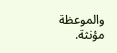والموعظة مؤنثة.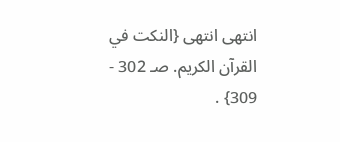انتهى انتهى {النكت في القرآن الكريم. صـ 302 - 309} .